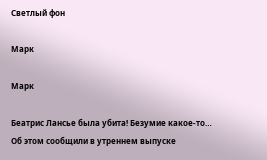Светлый фон

Марк

Марк

Беатрис Лансье была убита! Безумие какое-то… Об этом сообщили в утреннем выпуске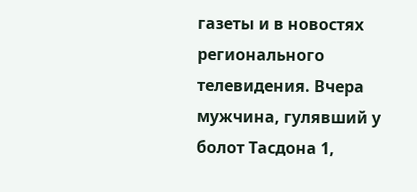газеты и в новостях регионального телевидения. Вчера мужчина, гулявший у болот Тасдона 1,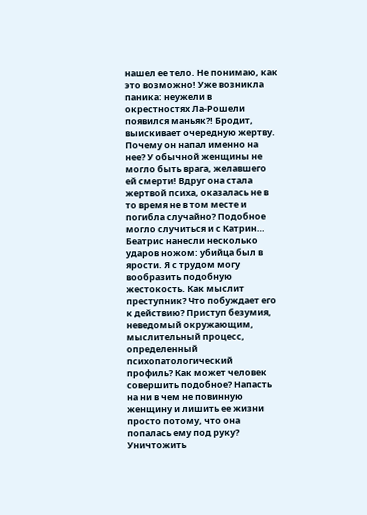нашел ее тело. Не понимаю, как это возможно! Уже возникла паника: неужели в окрестностях Ла-Рошели появился маньяк?! Бродит, выискивает очередную жертву. Почему он напал именно на нее? У обычной женщины не могло быть врага, желавшего ей смерти! Вдруг она стала жертвой психа, оказалась не в то время не в том месте и погибла случайно? Подобное могло случиться и с Катрин… Беатрис нанесли несколько ударов ножом: убийца был в ярости. Я с трудом могу вообразить подобную жестокость. Как мыслит преступник? Что побуждает его к действию? Приступ безумия, неведомый окружающим, мыслительный процесс, определенный психопатологический профиль? Как может человек совершить подобное? Напасть на ни в чем не повинную женщину и лишить ее жизни просто потому, что она попалась ему под руку? Уничтожить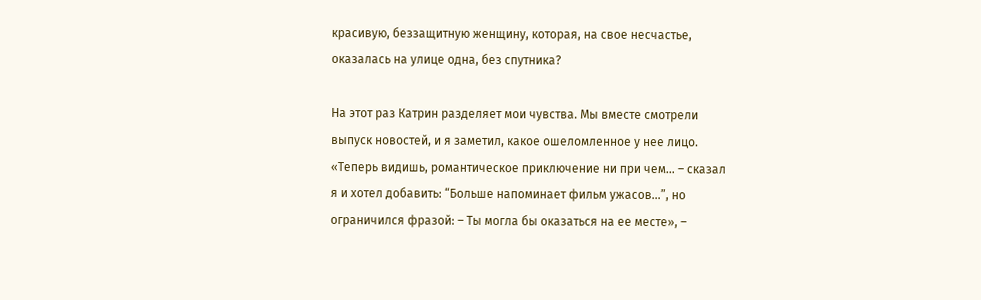красивую, беззащитную женщину, которая, на свое несчастье, оказалась на улице одна, без спутника?

На этот раз Катрин разделяет мои чувства. Мы вместе смотрели выпуск новостей, и я заметил, какое ошеломленное у нее лицо. «Теперь видишь, романтическое приключение ни при чем… – сказал я и хотел добавить: “Больше напоминает фильм ужасов…”, но ограничился фразой: – Ты могла бы оказаться на ее месте», –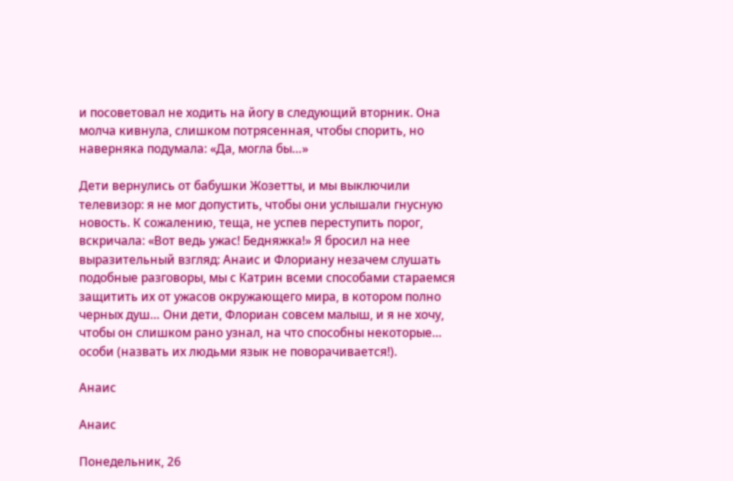и посоветовал не ходить на йогу в следующий вторник. Она молча кивнула, слишком потрясенная, чтобы спорить, но наверняка подумала: «Да, могла бы…»

Дети вернулись от бабушки Жозетты, и мы выключили телевизор: я не мог допустить, чтобы они услышали гнусную новость. К сожалению, теща, не успев переступить порог, вскричала: «Вот ведь ужас! Бедняжка!» Я бросил на нее выразительный взгляд: Анаис и Флориану незачем слушать подобные разговоры, мы с Катрин всеми способами стараемся защитить их от ужасов окружающего мира, в котором полно черных душ… Они дети, Флориан совсем малыш, и я не хочу, чтобы он слишком рано узнал, на что способны некоторые… особи (назвать их людьми язык не поворачивается!).

Анаис

Анаис

Понедельник, 26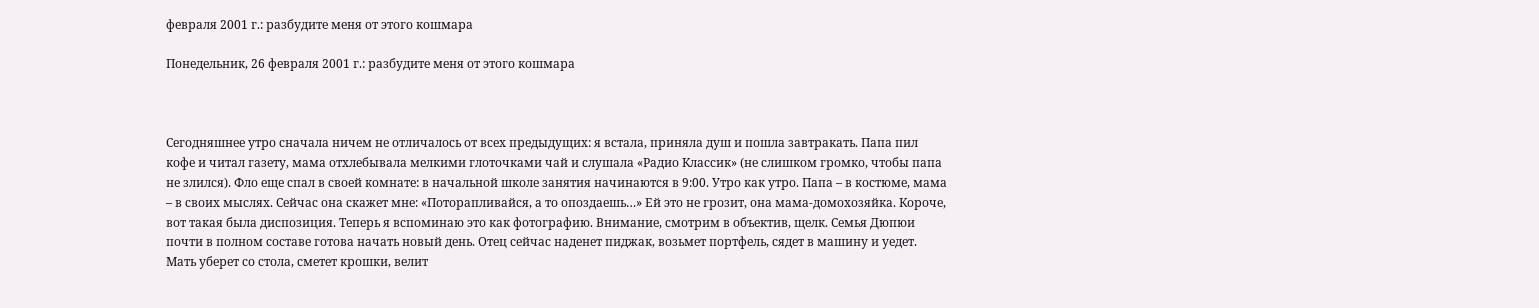февраля 2001 г.: разбудите меня от этого кошмара

Понедельник, 26 февраля 2001 г.: разбудите меня от этого кошмара



Сегодняшнее утро сначала ничем не отличалось от всех предыдущих: я встала, приняла душ и пошла завтракать. Папа пил кофе и читал газету, мама отхлебывала мелкими глоточками чай и слушала «Радио Классик» (не слишком громко, чтобы папа не злился). Фло еще спал в своей комнате: в начальной школе занятия начинаются в 9:00. Утро как утро. Папа – в костюме, мама – в своих мыслях. Сейчас она скажет мне: «Поторапливайся, а то опоздаешь…» Ей это не грозит, она мама-домохозяйка. Короче, вот такая была диспозиция. Теперь я вспоминаю это как фотографию. Внимание, смотрим в объектив, щелк. Семья Дюпюи почти в полном составе готова начать новый день. Отец сейчас наденет пиджак, возьмет портфель, сядет в машину и уедет. Мать уберет со стола, сметет крошки, велит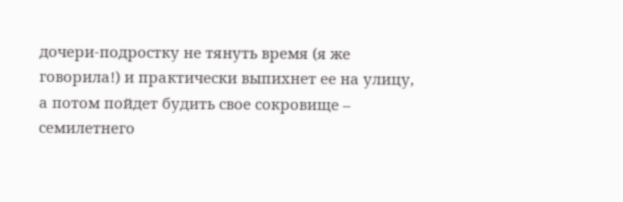дочери-подростку не тянуть время (я же говорила!) и практически выпихнет ее на улицу, а потом пойдет будить свое сокровище – семилетнего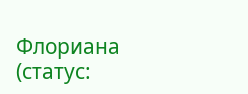Флориана (статус: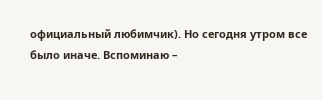официальный любимчик). Но сегодня утром все было иначе. Вспоминаю –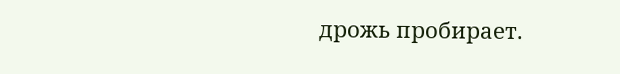дрожь пробирает.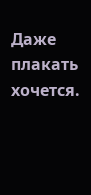Даже плакать хочется.